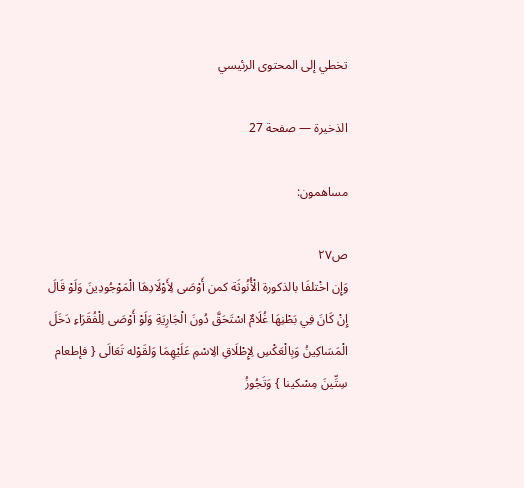تخطي إلى المحتوى الرئيسي

الذخيرة — صفحة 27

مساهمون:

ص٢٧
وَإِن اخْتلفَا بالذكورة الْأُنُوثَة كمن أَوْصَى لِأَوْلَادِهَا الْمَوْجُودِينَ وَلَوْ قَالَ إِنْ كَانَ فِي بَطْنِهَا غُلَامٌ اسْتَحَقَّ دُونَ الْجَارِيَةِ وَلَوْ أَوْصَى لِلْفُقَرَاءِ دَخَلَ الْمَسَاكِينُ وَبِالْعَكْسِ لِإِطْلَاقِ الِاسْمِ عَلَيْهِمَا وَلقَوْله تَعَالَى { فإطعام سِتِّينَ مِسْكينا } وَتَجُوزُ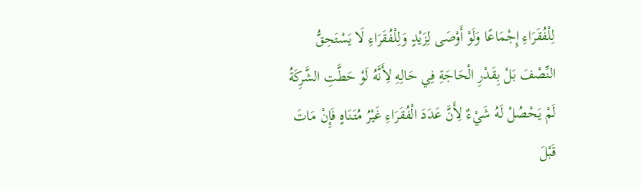لِلْفُقَرَاءِ إِجْمَاعًا وَلَوْ أَوْصَى لِزَيْدٍ وَلِلْفُقَرَاءِ لَا يَسْتَحِقُّ النِّصْفَ بَلْ بِقَدْرِ الْحَاجَةِ فِي حَالِهِ لِأَنَّهُ لَوْ حَطَّتِ الشَّرِكَةُ لَمْ يَحْصُلْ لَهُ شَيْءٌ لِأَنَّ عَدَدَ الْفُقَرَاءِ غَيْرُ مُتَنَاهٍ فَإِنْ مَاتَ قَبْلَ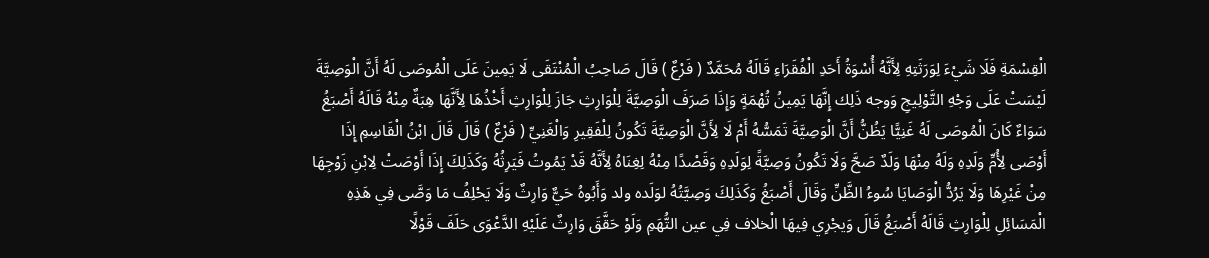الْقِسْمَةِ فَلَا شَيْءَ لِوَرَثَتِهِ لِأَنَّهُ أُسْوَةُ أَحَدِ الْفُقَرَاءِ قَالَهُ مُحَمَّدٌ ( فَرْعٌ ) قَالَ صَاحِبُ الْمُنْتَقَى لَا يَمِينَ عَلَى الْمُوصَى لَهُ أَنَّ الْوَصِيَّةَ لَيْسَتْ عَلَى وَجْهِ التَّوْلِيجِ وَوجه ذَلِك إِنَّهَا يَمِينُ تُهْمَةٍ وَإِذَا صَرَفَ الْوَصِيَّةَ لِلْوَارِثِ جَازَ لِلْوَارِثِ أَخْذُهَا لِأَنَّهَا هِبَةٌ مِنْهُ قَالَهُ أَصْبَغُ سَوَاءٌ كَانَ الْمُوصَى لَهُ غَنِيًّا يَظُنُّ أَنَّ الْوَصِيَّةَ تَمَسُّهُ أَمْ لَا لِأَنَّ الْوَصِيَّةَ تَكُونُ لِلْفَقِيرِ وَالْغَنِيِّ ( فَرْعٌ ) قَالَ قَالَ ابْنُ الْقَاسِمِ إِذَا أَوْصَى لِأُمِّ وَلَدِهِ وَلَهُ مِنْهَا وَلَدٌ صَحَّ وَلَا تَكُونُ وَصِيَّةً لِوَلَدِهِ وَقَصْدًا مِنْهُ لِغِنَاهُ لِأَنَّهُ قَدْ يَمُوتُ فَيَرِثُهُ وَكَذَلِكَ إِذَا أَوْصَتْ لِابْنِ زَوْجِهَا مِنْ غَيْرِهَا وَلَا يَرُدُّ الْوَصَايَا سُوءُ الظَّنِّ وَقَالَ أَصْبَغُ وَكَذَلِكَ وَصِيَّتُهُ لوَلَده ولد وَأَبُوهُ حَيٌّ وَارِثٌ وَلَا يَحْلِفُ مَا وَصَّى فِي هَذِهِ الْمَسَائِلِ لِلْوَارِثِ قَالَهُ أَصْبَغُ قَالَ وَيجْرِي فِيهَا الْخلاف فِي عين التُّهَمِ وَلَوْ حَقَّقَ وَارِثٌ عَلَيْهِ الدَّعْوَى حَلَفَ قَوْلًا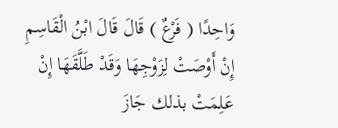وَاحِدًا ( فَرْعٌ ) قَالَ قَالَ ابْنُ الْقَاسِمِ إِنْ أَوْصَتْ لِزَوْجِهَا وَقَدْ طَلَّقَهَا إِنْ عَلِمَتْ بذلك جَازَ